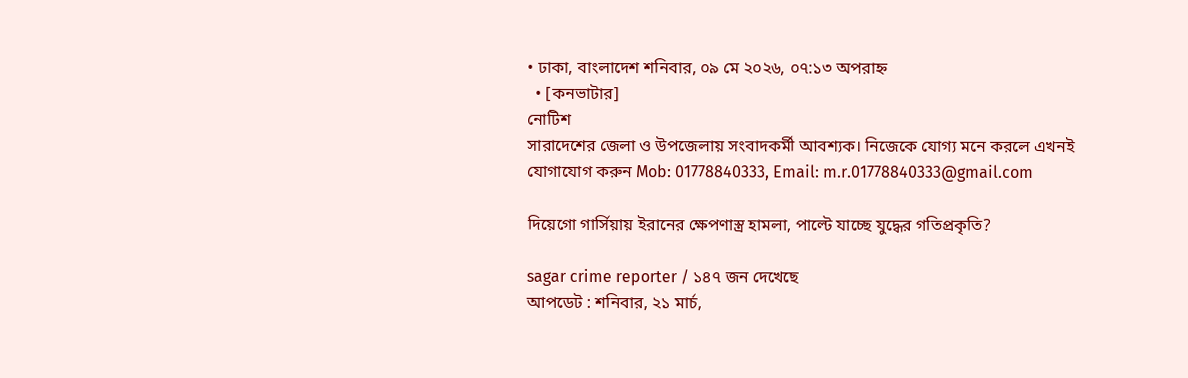• ঢাকা, বাংলাদেশ শনিবার, ০৯ মে ২০২৬, ০৭:১৩ অপরাহ্ন
  • [কনভাটার]
নোটিশ
সারাদেশের জেলা ও উপজেলায় সংবাদকর্মী আবশ্যক। নিজেকে যোগ্য মনে করলে এখনই যোগাযোগ করুন Mob: 01778840333, Email: m.r.01778840333@gmail.com

দিয়েগো গার্সিয়ায় ইরানের ক্ষেপণাস্ত্র হামলা, পাল্টে যাচ্ছে যুদ্ধের গতিপ্রকৃতি?

sagar crime reporter / ১৪৭ জন দেখেছে
আপডেট : শনিবার, ২১ মার্চ,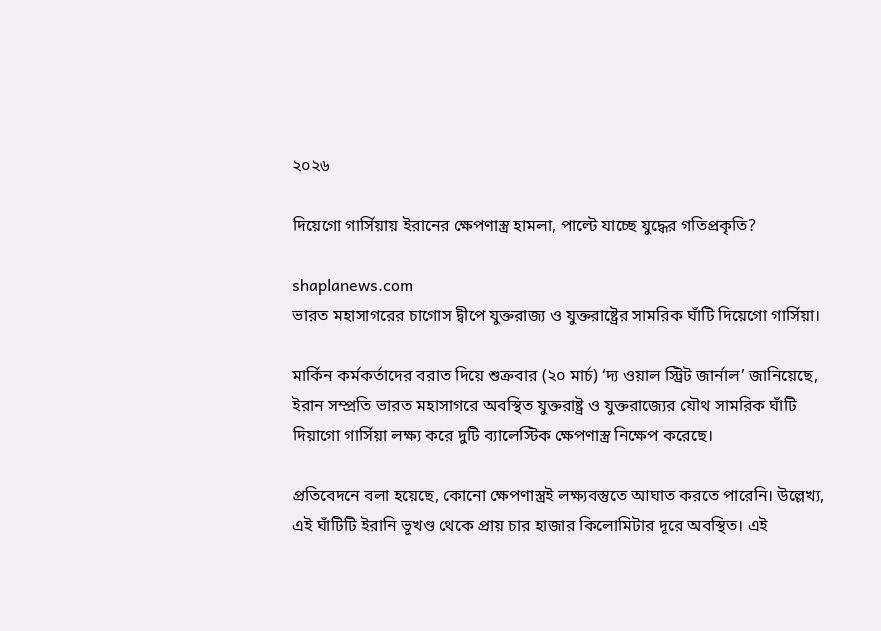২০২৬

দিয়েগো গার্সিয়ায় ইরানের ক্ষেপণাস্ত্র হামলা, পাল্টে যাচ্ছে যুদ্ধের গতিপ্রকৃতি?

shaplanews.com
ভারত মহাসাগরের চাগোস দ্বীপে যুক্তরাজ্য ও যুক্তরাষ্ট্রের সামরিক ঘাঁটি দিয়েগো গার্সিয়া।

মার্কিন কর্মকর্তাদের বরাত দিয়ে শুক্রবার (২০ মার্চ) ‘দ্য ওয়াল স্ট্রিট জার্নাল’ জানিয়েছে, ইরান সম্প্রতি ভারত মহাসাগরে অবস্থিত যুক্তরাষ্ট্র ও যুক্তরাজ্যের যৌথ সামরিক ঘাঁটি দিয়াগো গার্সিয়া লক্ষ্য করে দুটি ব্যালেস্টিক ক্ষেপণাস্ত্র নিক্ষেপ করেছে।

প্রতিবেদনে বলা হয়েছে, কোনো ক্ষেপণাস্ত্রই লক্ষ্যবস্তুতে আঘাত করতে পারেনি। উল্লেখ্য, এই ঘাঁটিটি ইরানি ভূখণ্ড থেকে প্রায় চার হাজার কিলোমিটার দূরে অবস্থিত। এই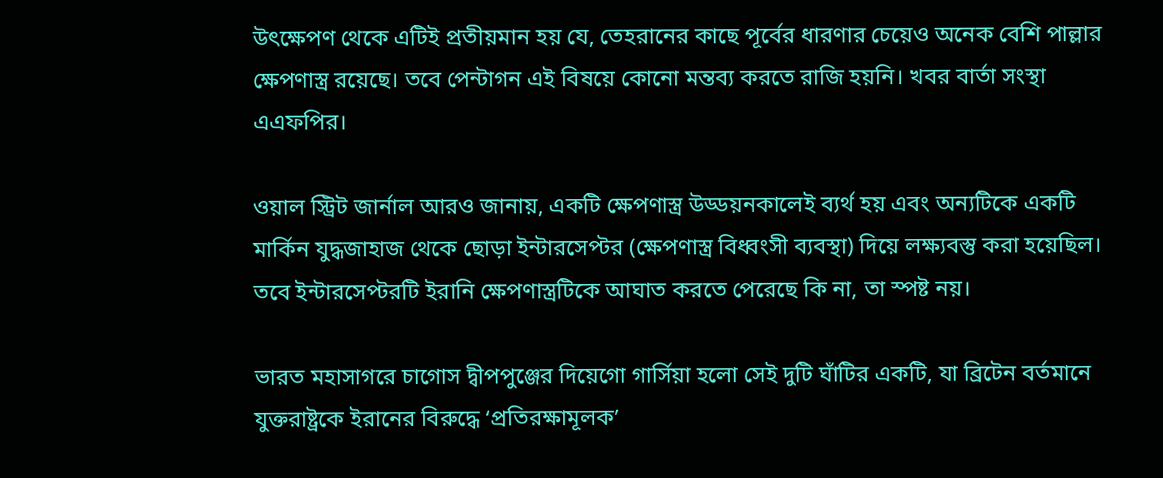উৎক্ষেপণ থেকে এটিই প্রতীয়মান হয় যে, তেহরানের কাছে পূর্বের ধারণার চেয়েও অনেক বেশি পাল্লার ক্ষেপণাস্ত্র রয়েছে। তবে পেন্টাগন এই বিষয়ে কোনো মন্তব্য করতে রাজি হয়নি। খবর বার্তা সংস্থা এএফপির।

ওয়াল স্ট্রিট জার্নাল আরও জানায়, একটি ক্ষেপণাস্ত্র উড্ডয়নকালেই ব্যর্থ হয় এবং অন্যটিকে একটি মার্কিন যুদ্ধজাহাজ থেকে ছোড়া ইন্টারসেপ্টর (ক্ষেপণাস্ত্র বিধ্বংসী ব্যবস্থা) দিয়ে লক্ষ্যবস্তু করা হয়েছিল। তবে ইন্টারসেপ্টরটি ইরানি ক্ষেপণাস্ত্রটিকে আঘাত করতে পেরেছে কি না, তা স্পষ্ট নয়।

ভারত মহাসাগরে চাগোস দ্বীপপুঞ্জের দিয়েগো গার্সিয়া হলো সেই দুটি ঘাঁটির একটি, যা ব্রিটেন বর্তমানে যুক্তরাষ্ট্রকে ইরানের বিরুদ্ধে ‘প্রতিরক্ষামূলক’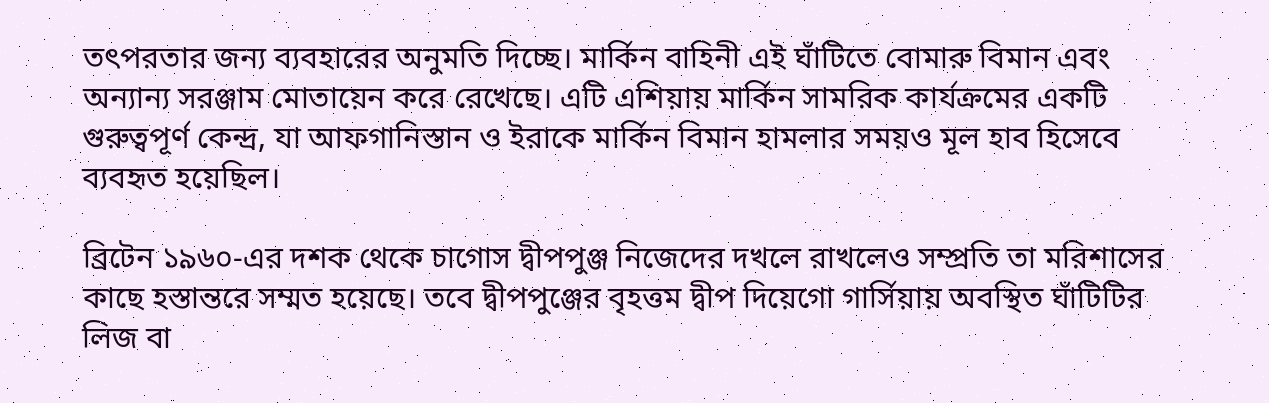তৎপরতার জন্য ব্যবহারের অনুমতি দিচ্ছে। মার্কিন বাহিনী এই ঘাঁটিতে বোমারু বিমান এবং অন্যান্য সরঞ্জাম মোতায়েন করে রেখেছে। এটি এশিয়ায় মার্কিন সামরিক কার্যক্রমের একটি গুরুত্বপূর্ণ কেন্দ্র, যা আফগানিস্তান ও ইরাকে মার্কিন বিমান হামলার সময়ও মূল হাব হিসেবে ব্যবহৃত হয়েছিল।

ব্রিটেন ১৯৬০-এর দশক থেকে চাগোস দ্বীপপুঞ্জ নিজেদের দখলে রাখলেও সম্প্রতি তা মরিশাসের কাছে হস্তান্তরে সম্মত হয়েছে। তবে দ্বীপপুঞ্জের বৃহত্তম দ্বীপ দিয়েগো গার্সিয়ায় অবস্থিত ঘাঁটিটির লিজ বা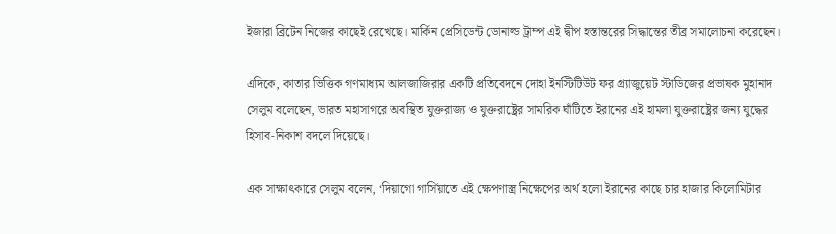ইজারা ব্রিটেন নিজের কাছেই রেখেছে। মার্কিন প্রেসিডেন্ট ডোনাল্ড ট্রাম্প এই দ্বীপ হস্তান্তরের সিদ্ধান্তের তীব্র সমালোচনা করেছেন।

এদিকে, কাতার ভিত্তিক গণমাধ্যম আলজাজিরার একটি প্রতিবেদনে দোহা ইনস্টিটিউট ফর গ্র্যাজুয়েট স্টাডিজের প্রভাষক মুহানাদ সেলুম বলেছেন, ভারত মহাসাগরে অবস্থিত যুক্তরাজ্য ও যুক্তরাষ্ট্রের সামরিক ঘাঁটিতে ইরানের এই হামলা যুক্তরাষ্ট্রের জন্য যুদ্ধের হিসাব-নিকাশ বদলে দিয়েছে।

এক সাক্ষাৎকারে সেলুম বলেন, ‘দিয়াগো গার্সিয়াতে এই ক্ষেপণাস্ত্র নিক্ষেপের অর্থ হলো ইরানের কাছে চার হাজার কিলোমিটার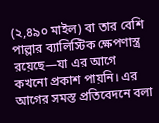(২,৪৯০ মাইল) বা তার বেশি পাল্লার ব্যালিস্টিক ক্ষেপণাস্ত্র রয়েছে—যা এর আগে কখনো প্রকাশ পায়নি। এর আগের সমস্ত প্রতিবেদনে বলা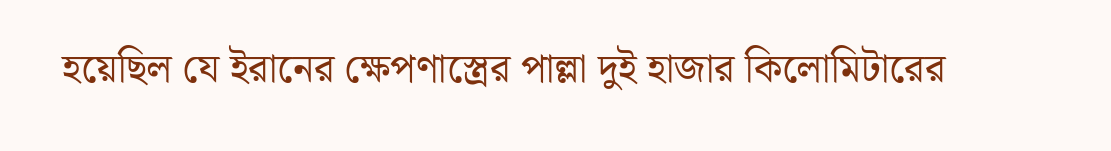হয়েছিল যে ইরানের ক্ষেপণাস্ত্রের পাল্লা দুই হাজার কিলোমিটারের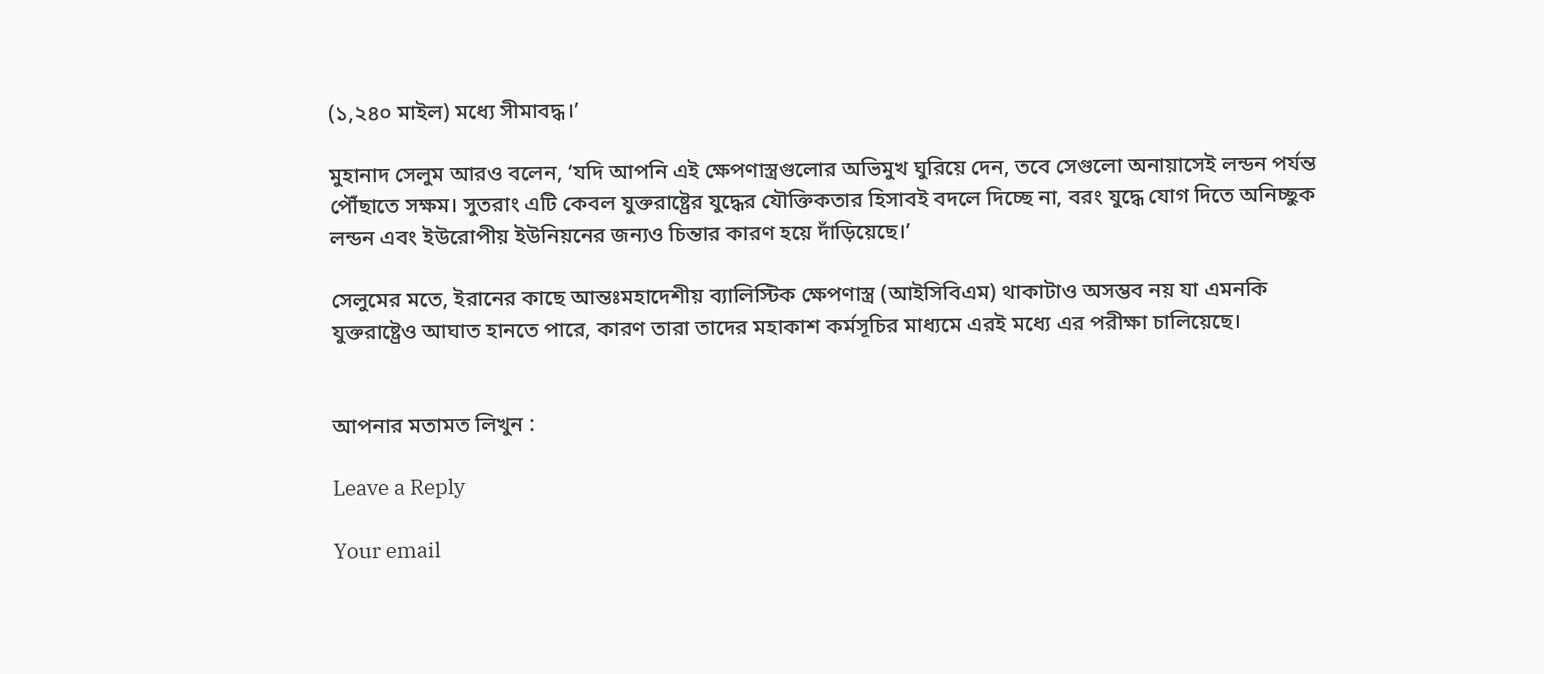(১,২৪০ মাইল) মধ্যে সীমাবদ্ধ।’

মুহানাদ সেলুম আরও বলেন, ‘যদি আপনি এই ক্ষেপণাস্ত্রগুলোর অভিমুখ ঘুরিয়ে দেন, তবে সেগুলো অনায়াসেই লন্ডন পর্যন্ত পৌঁছাতে সক্ষম। সুতরাং এটি কেবল যুক্তরাষ্ট্রের যুদ্ধের যৌক্তিকতার হিসাবই বদলে দিচ্ছে না, বরং যুদ্ধে যোগ দিতে অনিচ্ছুক লন্ডন এবং ইউরোপীয় ইউনিয়নের জন্যও চিন্তার কারণ হয়ে দাঁড়িয়েছে।’

সেলুমের মতে, ইরানের কাছে আন্তঃমহাদেশীয় ব্যালিস্টিক ক্ষেপণাস্ত্র (আইসিবিএম) থাকাটাও অসম্ভব নয় যা এমনকি যুক্তরাষ্ট্রেও আঘাত হানতে পারে, কারণ তারা তাদের মহাকাশ কর্মসূচির মাধ্যমে এরই মধ্যে এর পরীক্ষা চালিয়েছে।


আপনার মতামত লিখুন :

Leave a Reply

Your email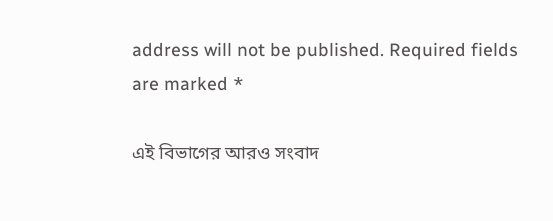address will not be published. Required fields are marked *

এই বিভাগের আরও সংবাদ